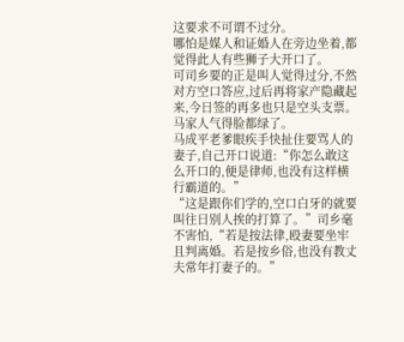这要求不可谓不过分。
哪怕是媒人和证婚人在旁边坐着,都觉得此人有些狮子大开口了。
可司乡要的正是叫人觉得过分,不然对方空口答应,过后再将家产隐藏起来,今日签的再多也只是空头支票。
马家人气得脸都绿了。
马成平老爹眼疾手快扯住要骂人的妻子,自己开口说道:“你怎么敢这么开口的,便是律师,也没有这样横行霸道的。”
“这是跟你们学的,空口白牙的就要叫往日别人挨的打算了。”司乡毫不害怕,“若是按法律,殴妻要坐牢且判离婚。若是按乡俗,也没有教丈夫常年打妻子的。”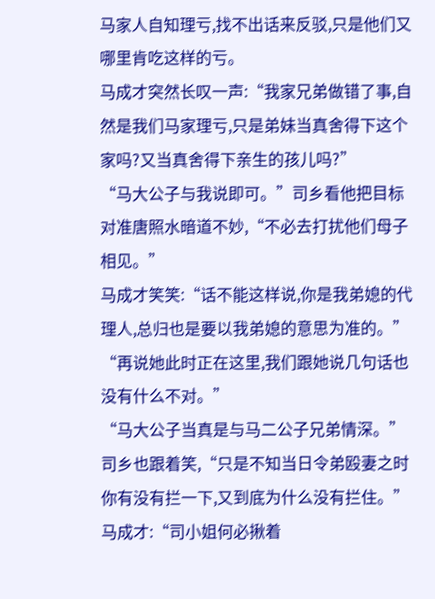马家人自知理亏,找不出话来反驳,只是他们又哪里肯吃这样的亏。
马成才突然长叹一声:“我家兄弟做错了事,自然是我们马家理亏,只是弟妹当真舍得下这个家吗?又当真舍得下亲生的孩儿吗?”
“马大公子与我说即可。”司乡看他把目标对准唐照水暗道不妙,“不必去打扰他们母子相见。”
马成才笑笑:“话不能这样说,你是我弟媳的代理人,总归也是要以我弟媳的意思为准的。”
“再说她此时正在这里,我们跟她说几句话也没有什么不对。”
“马大公子当真是与马二公子兄弟情深。”司乡也跟着笑,“只是不知当日令弟殴妻之时你有没有拦一下,又到底为什么没有拦住。”
马成才:“司小姐何必揪着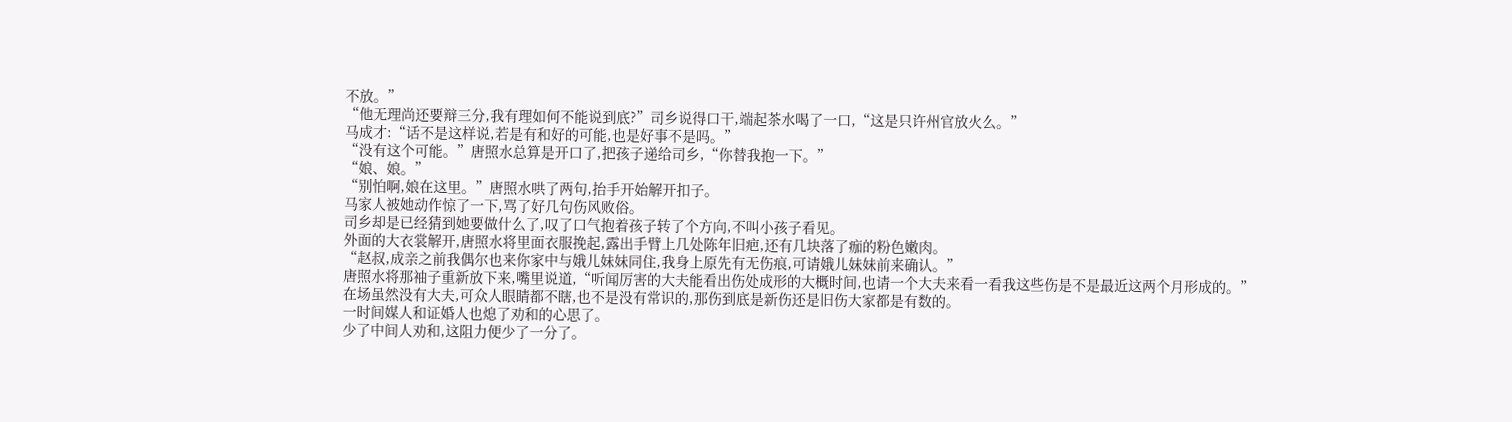不放。”
“他无理尚还要辩三分,我有理如何不能说到底?”司乡说得口干,端起茶水喝了一口,“这是只许州官放火么。”
马成才:“话不是这样说,若是有和好的可能,也是好事不是吗。”
“没有这个可能。”唐照水总算是开口了,把孩子递给司乡,“你替我抱一下。”
“娘、娘。”
“别怕啊,娘在这里。”唐照水哄了两句,抬手开始解开扣子。
马家人被她动作惊了一下,骂了好几句伤风败俗。
司乡却是已经猜到她要做什么了,叹了口气抱着孩子转了个方向,不叫小孩子看见。
外面的大衣裳解开,唐照水将里面衣服挽起,露出手臂上几处陈年旧疤,还有几块落了痂的粉色嫩肉。
“赵叔,成亲之前我偶尔也来你家中与娥儿妹妹同住,我身上原先有无伤痕,可请娥儿妹妹前来确认。”
唐照水将那袖子重新放下来,嘴里说道,“听闻厉害的大夫能看出伤处成形的大概时间,也请一个大夫来看一看我这些伤是不是最近这两个月形成的。”
在场虽然没有大夫,可众人眼睛都不瞎,也不是没有常识的,那伤到底是新伤还是旧伤大家都是有数的。
一时间媒人和证婚人也熄了劝和的心思了。
少了中间人劝和,这阻力便少了一分了。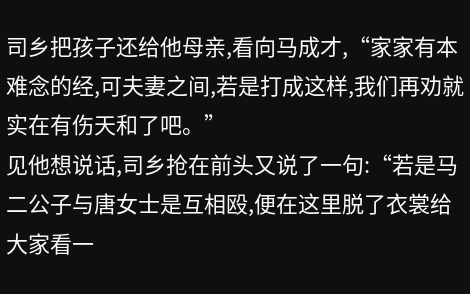司乡把孩子还给他母亲,看向马成才,“家家有本难念的经,可夫妻之间,若是打成这样,我们再劝就实在有伤天和了吧。”
见他想说话,司乡抢在前头又说了一句:“若是马二公子与唐女士是互相殴,便在这里脱了衣裳给大家看一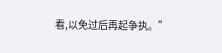看,以免过后再起争执。”